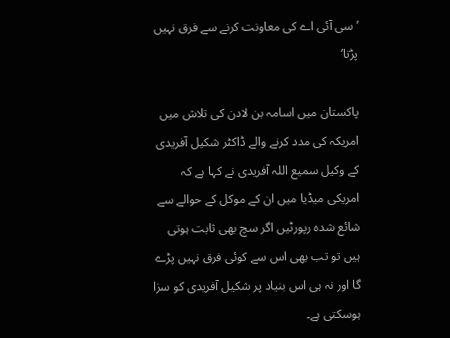’سی آئی اے کی معاونت کرنے سے فرق نہیں پڑتا‘

پاکستان میں اسامہ بن لادن کی تلاش میں امریکہ کی مدد کرنے والے ڈاکٹر شکیل آفریدی کے وکیل سمیع اللہ آفریدی نے کہا ہے کہ امریکی میڈیا میں ان کے موکل کے حوالے سے شائع شدہ رپورٹیں اگر سچ بھی ثابت ہوتی ہیں تو تب بھی اس سے کوئی فرق نہیں پڑے گا اور نہ ہی اس بنیاد پر شکیل آفریدی کو سزا ہوسکتی ہے۔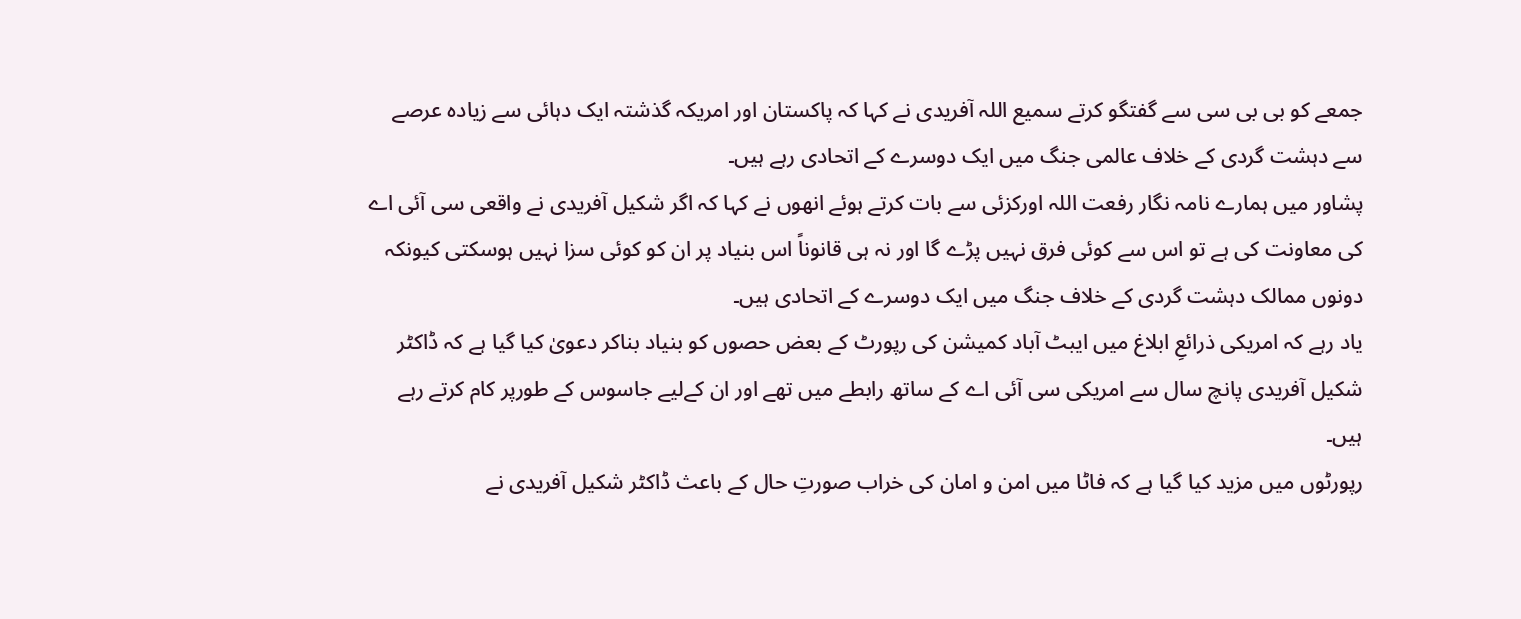جمعے کو بی بی سی سے گفتگو کرتے سمیع اللہ آفریدی نے کہا کہ پاکستان اور امریکہ گذشتہ ایک دہائی سے زیادہ عرصے سے دہشت گردی کے خلاف عالمی جنگ میں ایک دوسرے کے اتحادی رہے ہیں۔
پشاور میں ہمارے نامہ نگار رفعت اللہ اورکزئی سے بات کرتے ہوئے انھوں نے کہا کہ اگر شکیل آفریدی نے واقعی سی آئی اے کی معاونت کی ہے تو اس سے کوئی فرق نہیں پڑے گا اور نہ ہی قانوناً اس بنیاد پر ان کو کوئی سزا نہیں ہوسکتی کیونکہ دونوں ممالک دہشت گردی کے خلاف جنگ میں ایک دوسرے کے اتحادی ہیں۔
یاد رہے کہ امریکی ذرائعِ ابلاغ میں ایبٹ آباد کمیشن کی رپورٹ کے بعض حصوں کو بنیاد بناکر دعویٰ کیا گیا ہے کہ ڈاکٹر شکیل آفریدی پانچ سال سے امریکی سی آئی اے کے ساتھ رابطے میں تھے اور ان کےلیے جاسوس کے طورپر کام کرتے رہے ہیں۔
رپورٹوں میں مزید کیا گیا ہے کہ فاٹا میں امن و امان کی خراب صورتِ حال کے باعث ڈاکٹر شکیل آفریدی نے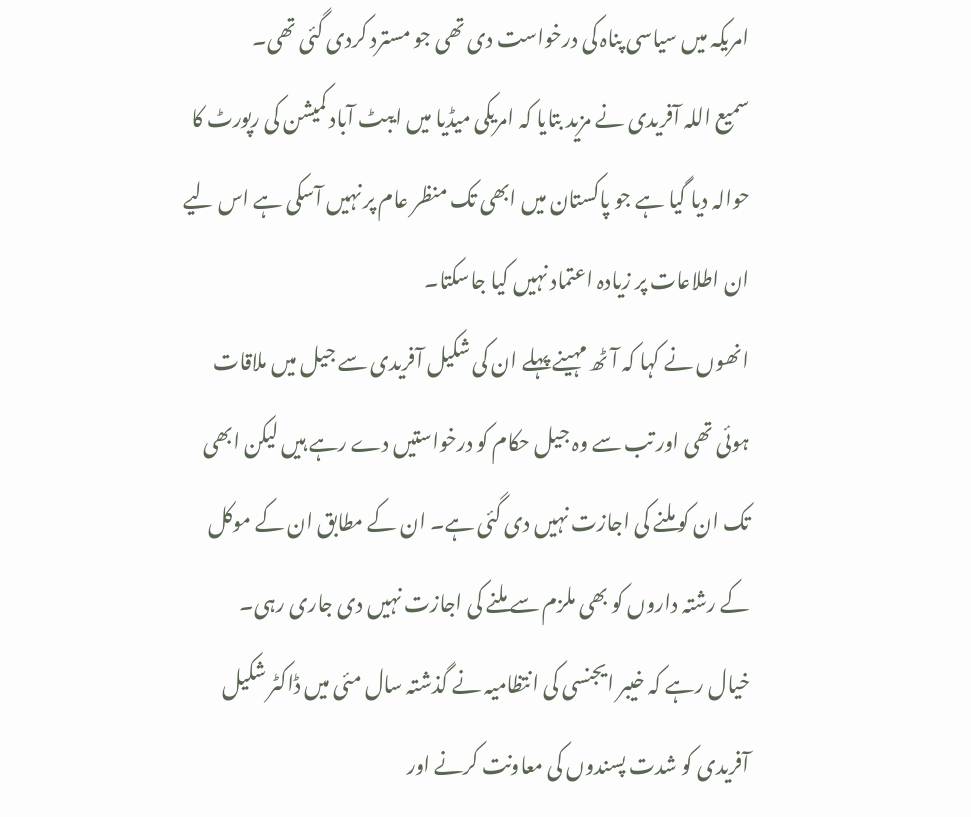امریکہ میں سیاسی پناہ کی درخواست دی تھی جو مسترد کردی گئی تھی۔
سمیع اللہ آفریدی نے مزید بتایا کہ امریکی میڈیا میں ایبٹ آباد کمیشن کی رپورٹ کا حوالہ دیا گیا ہے جو پاکستان میں ابھی تک منظر عام پر نہیں آسکی ہے اس لیے ان اطلاعات پر زیادہ اعتماد نہیں کیا جاسکتا۔
انھوں نے کہا کہ آٹھ مہینے پہلے ان کی شکیل آفریدی سے جیل میں ملاقات ہوئی تھی اور تب سے وہ جیل حکام کو درخواستیں دے رہے ہیں لیکن ابھی تک ان کو ملنے کی اجازت نہیں دی گئی ہے۔ ان کے مطابق ان کے موکل کے رشتہ داروں کو بھی ملزم سے ملنے کی اجازت نہیں دی جاری رہی۔
خیال رہے کہ خیبر ایجنسی کی انتظامیہ نے گذشتہ سال مئی میں ڈاکٹر شکیل آفریدی کو شدت پسندوں کی معاونت کرنے اور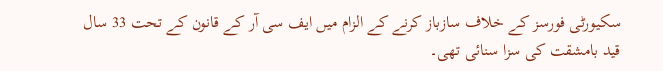سکیورٹی فورسز کے خلاف سازباز کرنے کے الزام میں ایف سی آر کے قانون کے تحت 33 سال قید بامشقت کی سزا سنائی تھی۔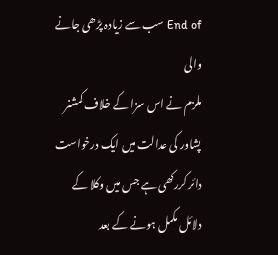End of سب سے زیادہ پڑھی جانے والی
ملزم نے اس سزا کے خلاف کمشنر پشاور کی عدالت میں ایک درخواست دائر کررکھی ہے جس میں وکلا کے دلائل مکمل ہونے کے بعد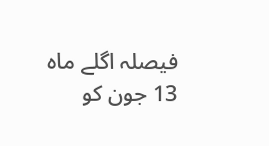فیصلہ اگلے ماہ 13 جون کو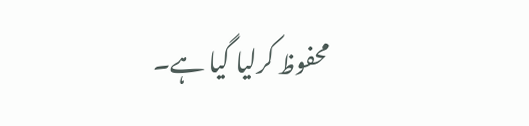محفوظ کرلیا گیا ہے۔